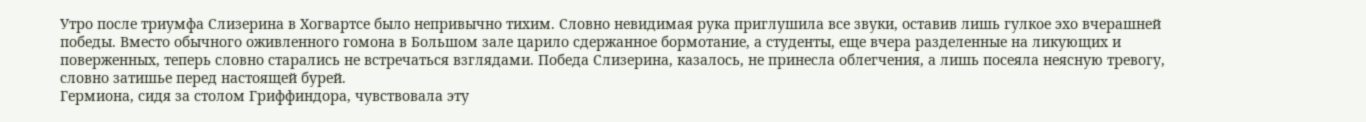Утро после триумфа Слизерина в Хогвартсе было непривычно тихим. Словно невидимая рука приглушила все звуки, оставив лишь гулкое эхо вчерашней победы. Вместо обычного оживленного гомона в Большом зале царило сдержанное бормотание, а студенты, еще вчера разделенные на ликующих и поверженных, теперь словно старались не встречаться взглядами. Победа Слизерина, казалось, не принесла облегчения, а лишь посеяла неясную тревогу, словно затишье перед настоящей бурей.
Гермиона, сидя за столом Гриффиндора, чувствовала эту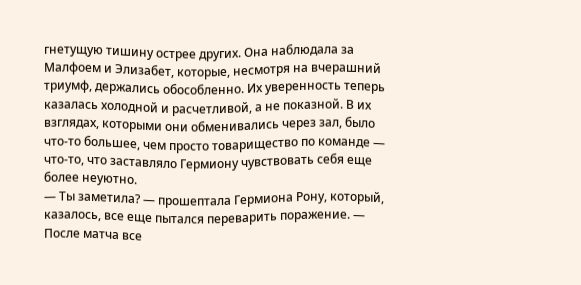гнетущую тишину острее других. Она наблюдала за Малфоем и Элизабет, которые, несмотря на вчерашний триумф, держались обособленно. Их уверенность теперь казалась холодной и расчетливой, а не показной. В их взглядах, которыми они обменивались через зал, было что-то большее, чем просто товарищество по команде — что-то, что заставляло Гермиону чувствовать себя еще более неуютно.
— Ты заметила? — прошептала Гермиона Рону, который, казалось, все еще пытался переварить поражение. — После матча все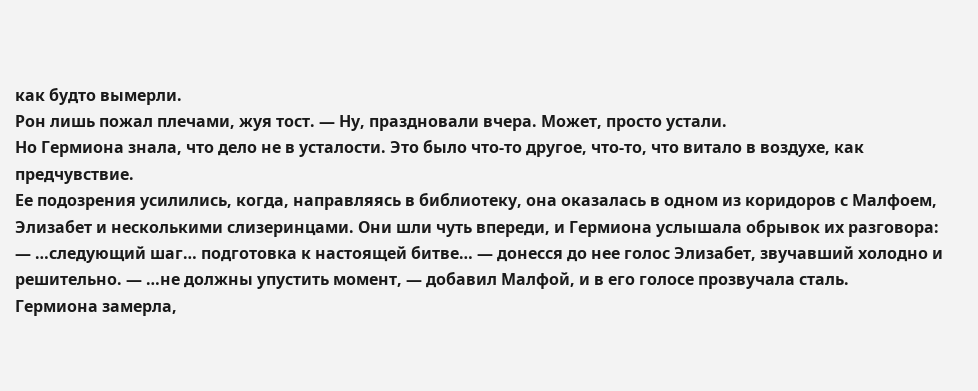как будто вымерли.
Рон лишь пожал плечами, жуя тост. — Ну, праздновали вчера. Может, просто устали.
Но Гермиона знала, что дело не в усталости. Это было что-то другое, что-то, что витало в воздухе, как предчувствие.
Ее подозрения усилились, когда, направляясь в библиотеку, она оказалась в одном из коридоров с Малфоем, Элизабет и несколькими слизеринцами. Они шли чуть впереди, и Гермиона услышала обрывок их разговора:
— …следующий шаг… подготовка к настоящей битве… — донесся до нее голос Элизабет, звучавший холодно и решительно. — …не должны упустить момент, — добавил Малфой, и в его голосе прозвучала сталь.
Гермиона замерла,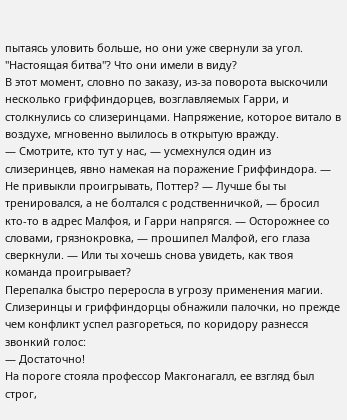пытаясь уловить больше, но они уже свернули за угол. "Настоящая битва"? Что они имели в виду?
В этот момент, словно по заказу, из-за поворота выскочили несколько гриффиндорцев, возглавляемых Гарри, и столкнулись со слизеринцами. Напряжение, которое витало в воздухе, мгновенно вылилось в открытую вражду.
— Смотрите, кто тут у нас, — усмехнулся один из слизеринцев, явно намекая на поражение Гриффиндора. — Не привыкли проигрывать, Поттер? — Лучше бы ты тренировался, а не болтался с родственничкой, — бросил кто-то в адрес Малфоя, и Гарри напрягся. — Осторожнее со словами, грязнокровка, — прошипел Малфой, его глаза сверкнули. — Или ты хочешь снова увидеть, как твоя команда проигрывает?
Перепалка быстро переросла в угрозу применения магии. Слизеринцы и гриффиндорцы обнажили палочки, но прежде чем конфликт успел разгореться, по коридору разнесся звонкий голос:
— Достаточно!
На пороге стояла профессор Макгонагалл, ее взгляд был строг,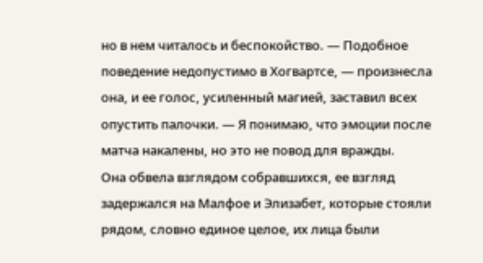но в нем читалось и беспокойство. — Подобное поведение недопустимо в Хогвартсе, — произнесла она, и ее голос, усиленный магией, заставил всех опустить палочки. — Я понимаю, что эмоции после матча накалены, но это не повод для вражды.
Она обвела взглядом собравшихся, ее взгляд задержался на Малфое и Элизабет, которые стояли рядом, словно единое целое, их лица были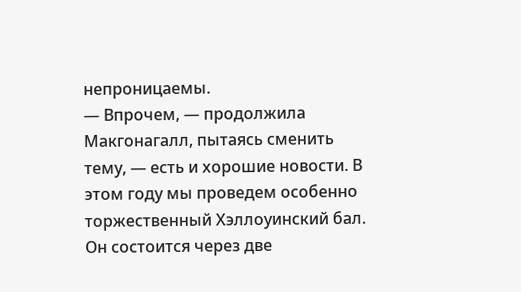непроницаемы.
— Впрочем, — продолжила Макгонагалл, пытаясь сменить тему, — есть и хорошие новости. В этом году мы проведем особенно торжественный Хэллоуинский бал. Он состоится через две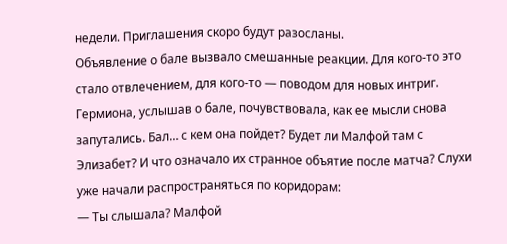недели. Приглашения скоро будут разосланы.
Объявление о бале вызвало смешанные реакции. Для кого-то это стало отвлечением, для кого-то — поводом для новых интриг.
Гермиона, услышав о бале, почувствовала, как ее мысли снова запутались. Бал… с кем она пойдет? Будет ли Малфой там с Элизабет? И что означало их странное объятие после матча? Слухи уже начали распространяться по коридорам:
— Ты слышала? Малфой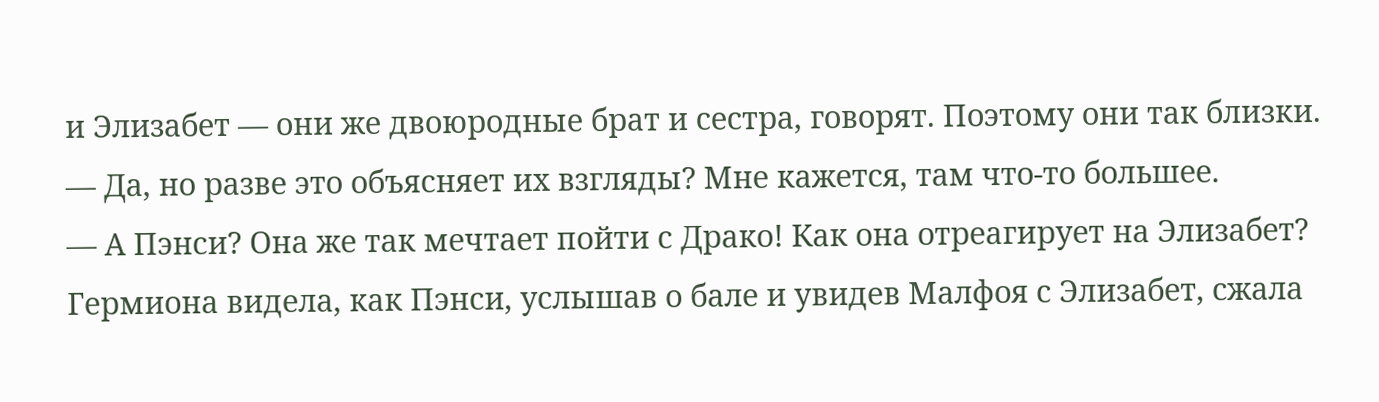и Элизабет — они же двоюродные брат и сестра, говорят. Поэтому они так близки.
— Да, но разве это объясняет их взгляды? Мне кажется, там что-то большее.
— А Пэнси? Она же так мечтает пойти с Драко! Как она отреагирует на Элизабет?
Гермиона видела, как Пэнси, услышав о бале и увидев Малфоя с Элизабет, сжала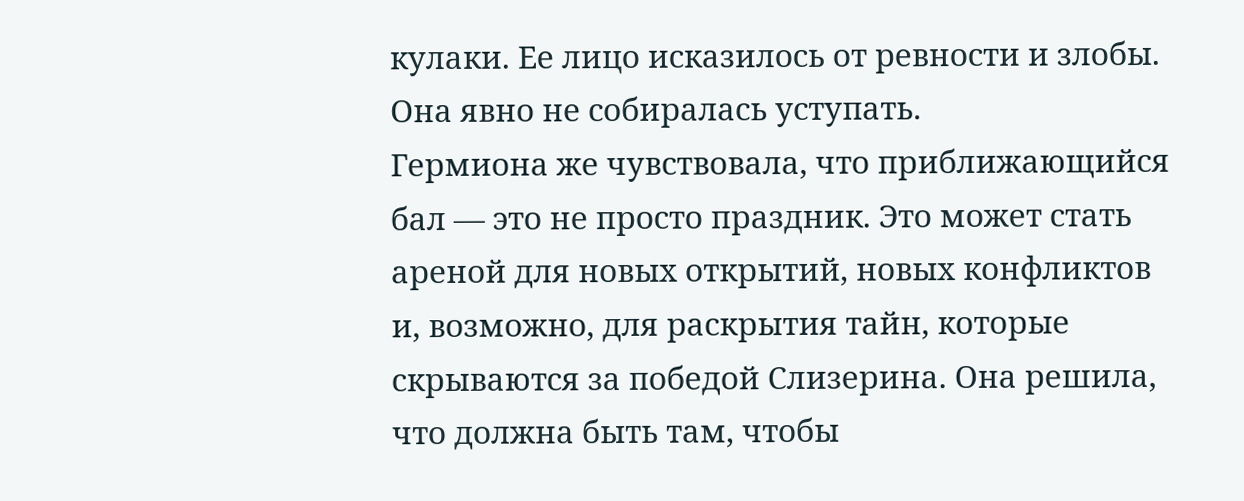кулаки. Ее лицо исказилось от ревности и злобы. Она явно не собиралась уступать.
Гермиона же чувствовала, что приближающийся бал — это не просто праздник. Это может стать ареной для новых открытий, новых конфликтов и, возможно, для раскрытия тайн, которые скрываются за победой Слизерина. Она решила, что должна быть там, чтобы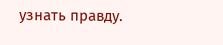узнать правду.